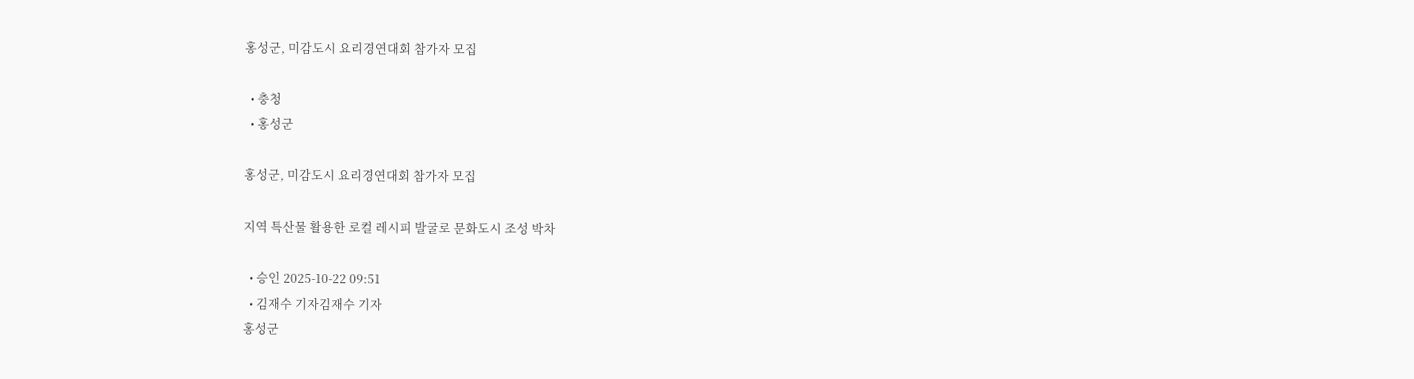홍성군, 미감도시 요리경연대회 참가자 모집

  • 충청
  • 홍성군

홍성군, 미감도시 요리경연대회 참가자 모집

지역 특산물 활용한 로컬 레시피 발굴로 문화도시 조성 박차

  • 승인 2025-10-22 09:51
  • 김재수 기자김재수 기자
홍성군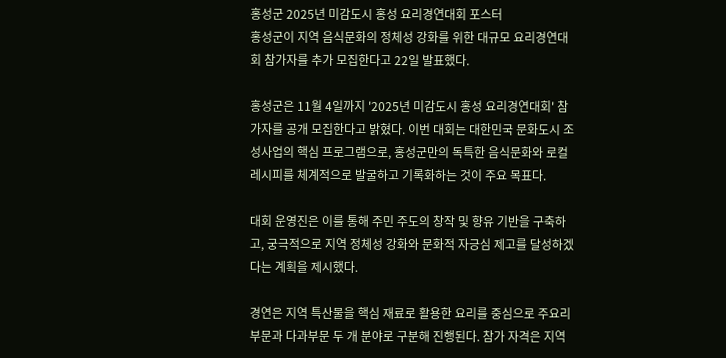홍성군 2025년 미감도시 홍성 요리경연대회 포스터
홍성군이 지역 음식문화의 정체성 강화를 위한 대규모 요리경연대회 참가자를 추가 모집한다고 22일 발표했다.

홍성군은 11월 4일까지 '2025년 미감도시 홍성 요리경연대회' 참가자를 공개 모집한다고 밝혔다. 이번 대회는 대한민국 문화도시 조성사업의 핵심 프로그램으로, 홍성군만의 독특한 음식문화와 로컬 레시피를 체계적으로 발굴하고 기록화하는 것이 주요 목표다.

대회 운영진은 이를 통해 주민 주도의 창작 및 향유 기반을 구축하고, 궁극적으로 지역 정체성 강화와 문화적 자긍심 제고를 달성하겠다는 계획을 제시했다.

경연은 지역 특산물을 핵심 재료로 활용한 요리를 중심으로 주요리부문과 다과부문 두 개 분야로 구분해 진행된다. 참가 자격은 지역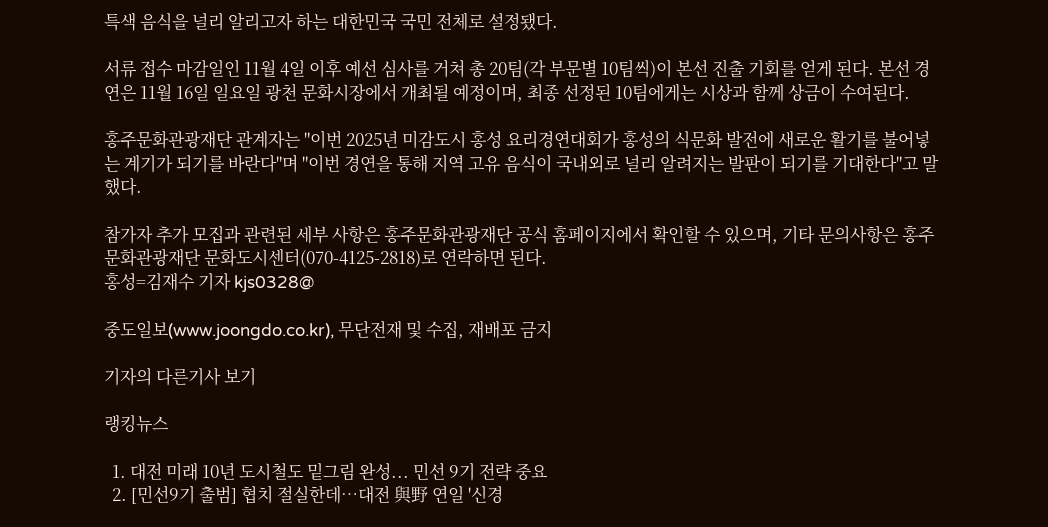특색 음식을 널리 알리고자 하는 대한민국 국민 전체로 설정됐다.

서류 접수 마감일인 11월 4일 이후 예선 심사를 거쳐 총 20팀(각 부문별 10팀씩)이 본선 진출 기회를 얻게 된다. 본선 경연은 11월 16일 일요일 광천 문화시장에서 개최될 예정이며, 최종 선정된 10팀에게는 시상과 함께 상금이 수여된다.

홍주문화관광재단 관계자는 "이번 2025년 미감도시 홍성 요리경연대회가 홍성의 식문화 발전에 새로운 활기를 불어넣는 계기가 되기를 바란다"며 "이번 경연을 통해 지역 고유 음식이 국내외로 널리 알려지는 발판이 되기를 기대한다"고 말했다.

참가자 추가 모집과 관련된 세부 사항은 홍주문화관광재단 공식 홈페이지에서 확인할 수 있으며, 기타 문의사항은 홍주문화관광재단 문화도시센터(070-4125-2818)로 연락하면 된다.
홍성=김재수 기자 kjs0328@

중도일보(www.joongdo.co.kr), 무단전재 및 수집, 재배포 금지

기자의 다른기사 보기

랭킹뉴스

  1. 대전 미래 10년 도시철도 밑그림 완성... 민선 9기 전략 중요
  2. [민선9기 출범] 협치 절실한데…대전 與野 연일 '신경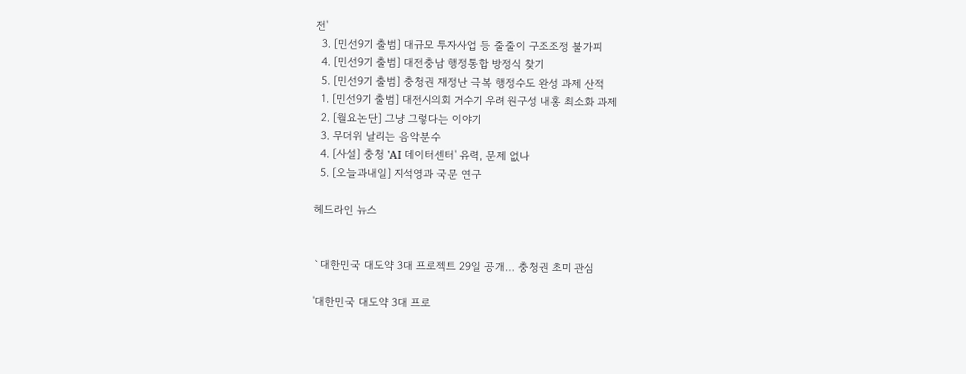전'
  3. [민선9기 출범] 대규모 투자사업 등 줄줄이 구조조정 불가피
  4. [민선9기 출범] 대전충남 행정통합 방정식 찾기
  5. [민선9기 출범] 충청권 재정난 극복 행정수도 완성 과제 산적
  1. [민선9기 출범] 대전시의회 거수기 우려 원구성 내홍 최소화 과제
  2. [월요논단] 그냥 그렇다는 이야기
  3. 무더위 날리는 음악분수
  4. [사설] 충청 'AI 데이터센터' 유력, 문제 없나
  5. [오늘과내일] 지석영과 국문 연구

헤드라인 뉴스


`대한민국 대도약 3대 프로젝트 29일 공개… 충청권 초미 관심

'대한민국 대도약 3대 프로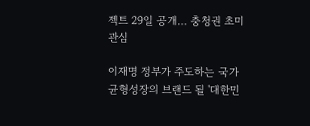젝트 29일 공개… 충청권 초미 관심

이재명 정부가 주도하는 국가균형성장의 브랜드 될 '대한민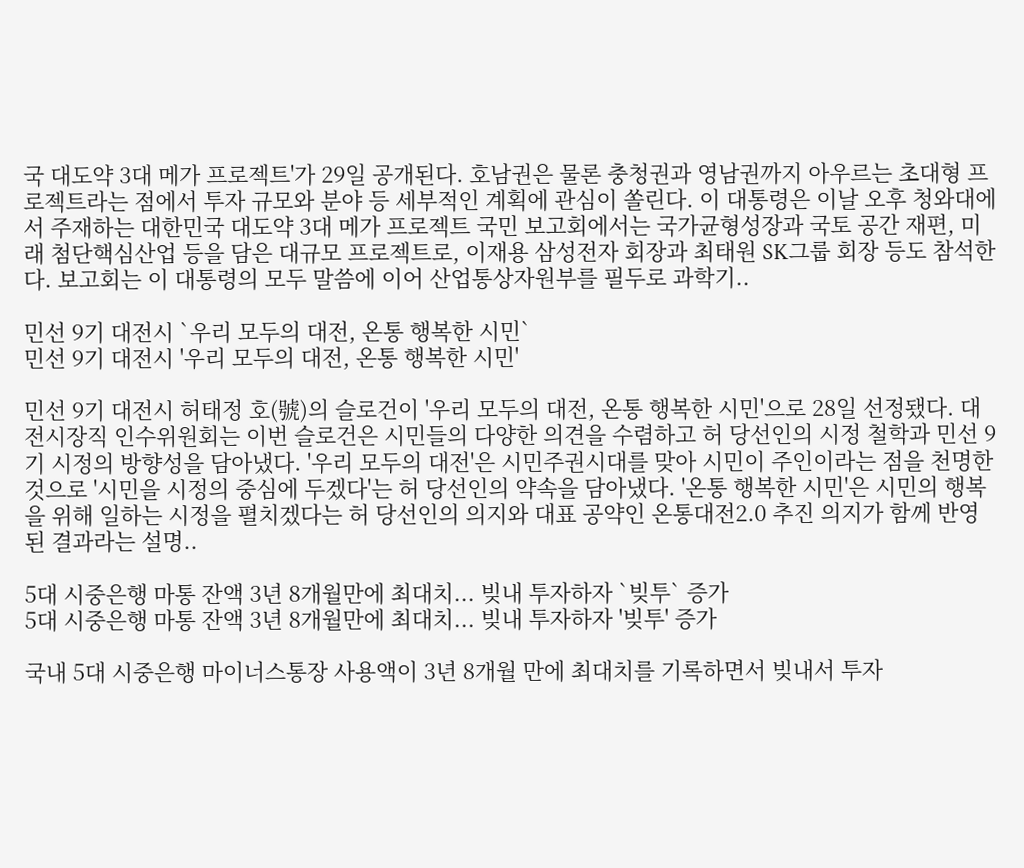국 대도약 3대 메가 프로젝트'가 29일 공개된다. 호남권은 물론 충청권과 영남권까지 아우르는 초대형 프로젝트라는 점에서 투자 규모와 분야 등 세부적인 계획에 관심이 쏠린다. 이 대통령은 이날 오후 청와대에서 주재하는 대한민국 대도약 3대 메가 프로젝트 국민 보고회에서는 국가균형성장과 국토 공간 재편, 미래 첨단핵심산업 등을 담은 대규모 프로젝트로, 이재용 삼성전자 회장과 최태원 SK그룹 회장 등도 참석한다. 보고회는 이 대통령의 모두 말씀에 이어 산업통상자원부를 필두로 과학기..

민선 9기 대전시 `우리 모두의 대전, 온통 행복한 시민`
민선 9기 대전시 '우리 모두의 대전, 온통 행복한 시민'

민선 9기 대전시 허태정 호(號)의 슬로건이 '우리 모두의 대전, 온통 행복한 시민'으로 28일 선정됐다. 대전시장직 인수위원회는 이번 슬로건은 시민들의 다양한 의견을 수렴하고 허 당선인의 시정 철학과 민선 9기 시정의 방향성을 담아냈다. '우리 모두의 대전'은 시민주권시대를 맞아 시민이 주인이라는 점을 천명한 것으로 '시민을 시정의 중심에 두겠다'는 허 당선인의 약속을 담아냈다. '온통 행복한 시민'은 시민의 행복을 위해 일하는 시정을 펼치겠다는 허 당선인의 의지와 대표 공약인 온통대전2.0 추진 의지가 함께 반영된 결과라는 설명..

5대 시중은행 마통 잔액 3년 8개월만에 최대치... 빚내 투자하자 `빚투` 증가
5대 시중은행 마통 잔액 3년 8개월만에 최대치... 빚내 투자하자 '빚투' 증가

국내 5대 시중은행 마이너스통장 사용액이 3년 8개월 만에 최대치를 기록하면서 빚내서 투자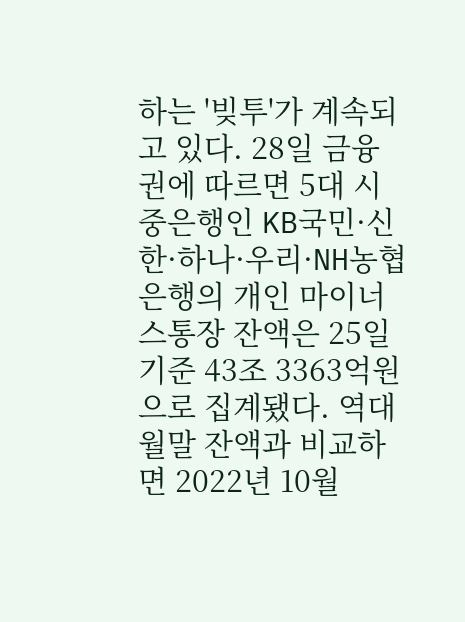하는 '빚투'가 계속되고 있다. 28일 금융권에 따르면 5대 시중은행인 KB국민·신한·하나·우리·NH농협은행의 개인 마이너스통장 잔액은 25일 기준 43조 3363억원으로 집계됐다. 역대 월말 잔액과 비교하면 2022년 10월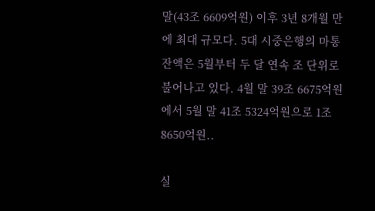말(43조 6609억원) 이후 3년 8개월 만에 최대 규모다. 5대 시중은행의 마통 잔액은 5월부터 두 달 연속 조 단위로 불어나고 있다. 4월 말 39조 6675억원에서 5월 말 41조 5324억원으로 1조 8650억원..

실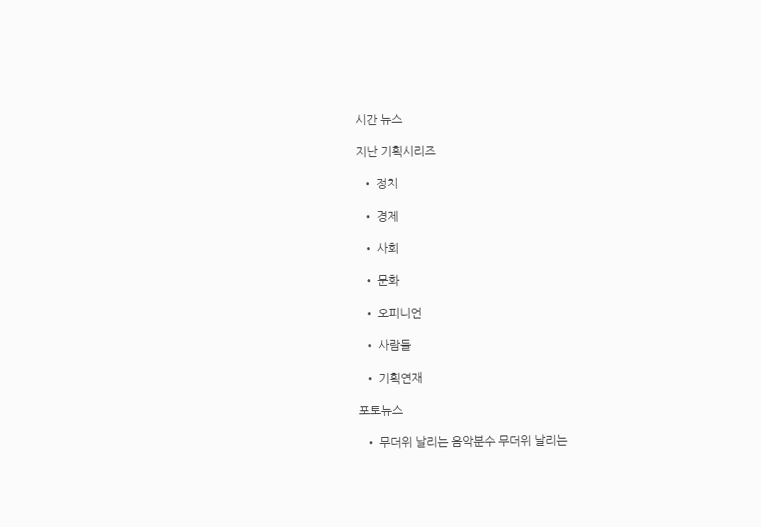시간 뉴스

지난 기획시리즈

  • 정치

  • 경제

  • 사회

  • 문화

  • 오피니언

  • 사람들

  • 기획연재

포토뉴스

  • 무더위 날리는 음악분수 무더위 날리는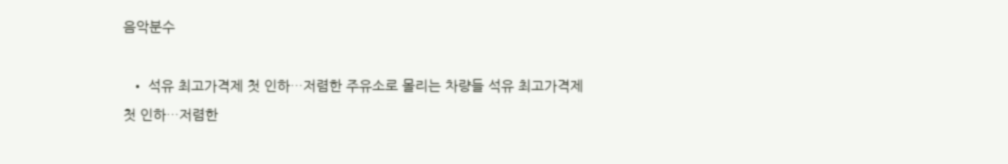음악분수

  • 석유 최고가격제 첫 인하…저렴한 주유소로 몰리는 차량들 석유 최고가격제 첫 인하…저렴한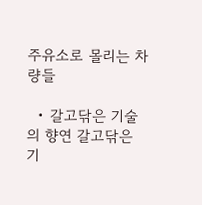주유소로 몰리는 차량들

  • 갈고닦은 기술의 향연 갈고닦은 기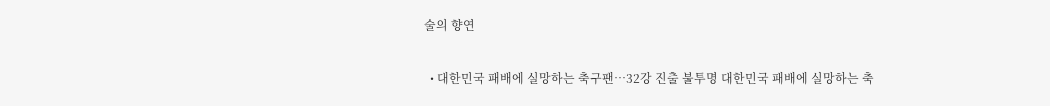술의 향연

  • 대한민국 패배에 실망하는 축구팬…32강 진출 불투명 대한민국 패배에 실망하는 축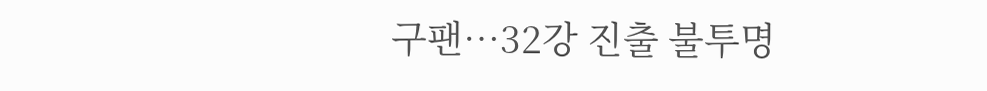구팬…32강 진출 불투명